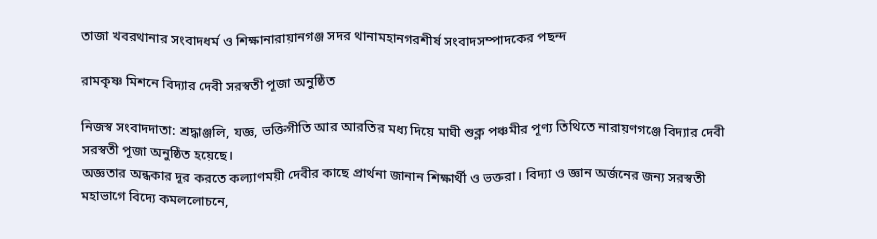তাজা খবরথানার সংবাদধর্ম ও শিক্ষানারায়ানগঞ্জ সদর থানামহানগরশীর্ষ সংবাদসম্পাদকের পছন্দ

রামকৃষ্ণ মিশনে বিদ্যার দেবী সরস্বতী পূজা অনুষ্ঠিত

নিজস্ব সংবাদদাতা: শ্রদ্ধাঞ্জলি, যজ্ঞ, ভক্তিগীতি আর আরতির মধ্য দিয়ে মাঘী শুক্ল পঞ্চমীর পূণ্য তিথিতে নারায়ণগঞ্জে বিদ্যার দেবী সরস্বতী পূজা অনুষ্ঠিত হয়েছে।
অজ্ঞতার অন্ধকার দূর করতে কল্যাণময়ী দেবীর কাছে প্রার্থনা জানান শিক্ষার্থী ও ভক্তরা। বিদ্যা ও জ্ঞান অর্জনের জন্য সরস্বতী মহাভাগে বিদ্যে কমললোচনে,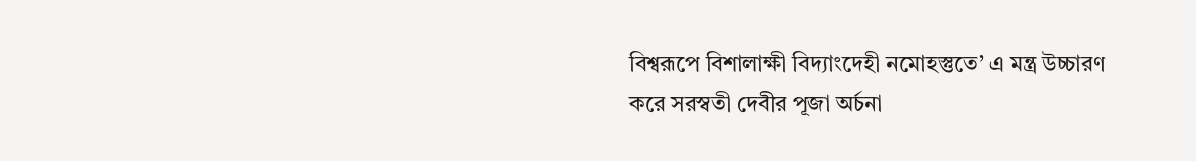বিশ্বরূপে বিশালাক্ষী বিদ্যাংদেহী নমোহস্তুতে’ এ মন্ত্র উচ্চারণ করে সরস্বতী দেবীর পূজা অর্চনা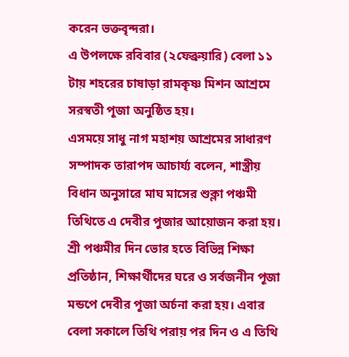করেন ভক্তবৃন্দরা।
এ উপলক্ষে রবিবার (২ফেব্রুয়ারি) বেলা ১১ টায় শহরের চাষাড়া রামকৃষ্ণ মিশন আশ্রমে সরস্বতী পূজা অনুষ্ঠিত হয়।
এসময়ে সাধু নাগ মহাশয় আশ্রমের সাধারণ সম্পাদক তারাপদ আচার্য্য বলেন, শাস্ত্রীয় বিধান অনুসারে মাঘ মাসের শুক্লা পঞ্চমী তিথিতে এ দেবীর পুজার আয়োজন করা হয়।
শ্রী পঞ্চমীর দিন ভোর হতে বিভিন্ন শিক্ষা প্রতিষ্ঠান, শিক্ষার্থীদের ঘরে ও সর্বজনীন পূজা মন্ডপে দেবীর পূজা অর্চনা করা হয়। এবার বেলা সকালে তিথি পরায় পর দিন ও এ তিথি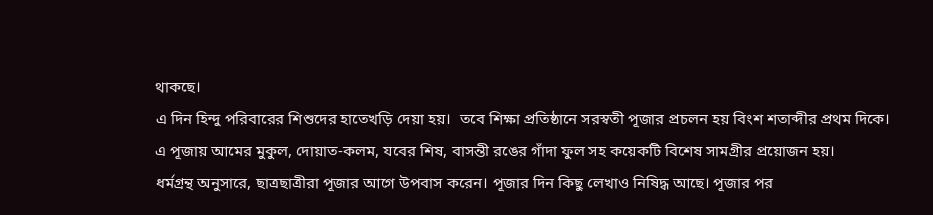থাকছে।
এ দিন হিন্দু পরিবারের শিশুদের হাতেখড়ি দেয়া হয়।  তবে শিক্ষা প্রতিষ্ঠানে সরস্বতী পূজার প্রচলন হয় বিংশ শতাব্দীর প্রথম দিকে।
এ পূজায় আমের মুকুল, দোয়াত-কলম, যবের শিষ, বাসন্তী রঙের গাঁদা ফুল সহ কয়েকটি বিশেষ সামগ্রীর প্রয়োজন হয়।
ধর্মগ্রন্থ অনুসারে, ছাত্রছাত্রীরা পূজার আগে উপবাস করেন। পূজার দিন কিছু লেখাও নিষিদ্ধ আছে। পূজার পর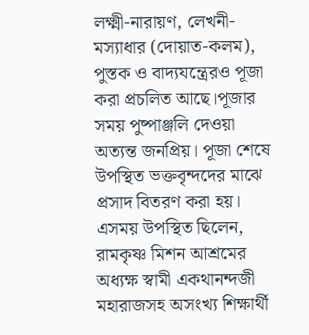লক্ষ্মী-নারায়ণ, লেখনী-মস্যাধার (দোয়াত-কলম), পুস্তক ও বাদ্যযন্ত্রেরও পূজা করা প্রচলিত আছে।পূজার সময় পুষ্পাঞ্জলি দেওয়া অত্যন্ত জনপ্রিয়। পূজা শেষে উপস্থিত ভক্তবৃন্দদের মাঝে প্রসাদ বিতরণ করা হয়।
এসময় উপস্থিত ছিলেন, রামকৃষ্ণ মিশন আশ্রমের অধ্যক্ষ স্বামী একথানন্দজী মহারাজসহ অসংখ্য শিক্ষার্থী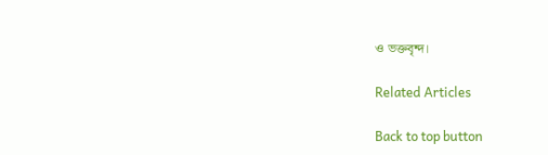ও ভক্তবৃন্দ।

Related Articles

Back to top button